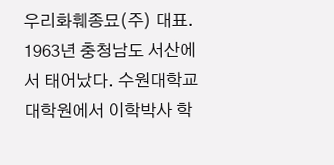우리화훼종묘(주) 대표. 1963년 충청남도 서산에서 태어났다. 수원대학교 대학원에서 이학박사 학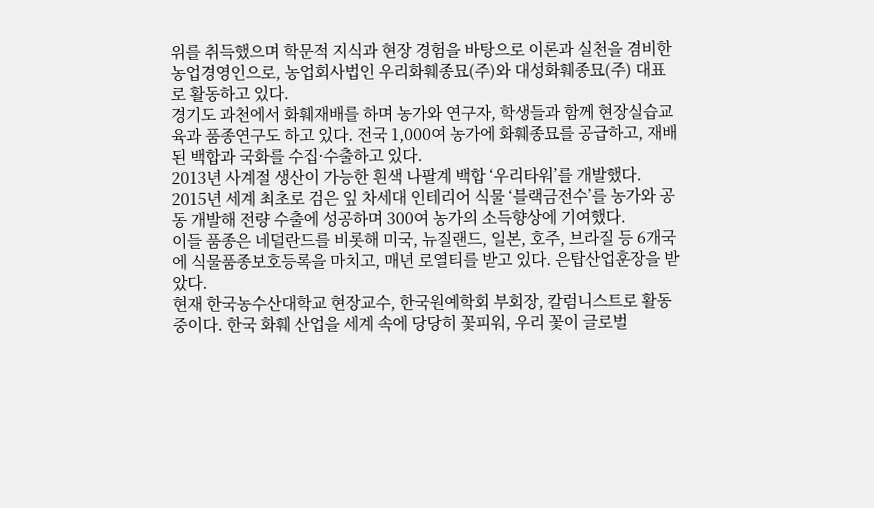위를 취득했으며 학문적 지식과 현장 경험을 바탕으로 이론과 실천을 겸비한 농업경영인으로, 농업회사법인 우리화훼종묘(주)와 대성화훼종묘(주) 대표로 활동하고 있다.
경기도 과천에서 화훼재배를 하며 농가와 연구자, 학생들과 함께 현장실습교육과 품종연구도 하고 있다. 전국 1,000여 농가에 화훼종묘를 공급하고, 재배된 백합과 국화를 수집·수출하고 있다.
2013년 사계절 생산이 가능한 흰색 나팔계 백합 ‘우리타워’를 개발했다. 2015년 세계 최초로 검은 잎 차세대 인테리어 식물 ‘블랙금전수’를 농가와 공동 개발해 전량 수출에 성공하며 300여 농가의 소득향상에 기여했다.
이들 품종은 네덜란드를 비롯해 미국, 뉴질랜드, 일본, 호주, 브라질 등 6개국에 식물품종보호등록을 마치고, 매년 로열티를 받고 있다. 은탑산업훈장을 받았다.
현재 한국농수산대학교 현장교수, 한국원예학회 부회장, 칼럼니스트로 활동 중이다. 한국 화훼 산업을 세계 속에 당당히 꽃피워, 우리 꽃이 글로벌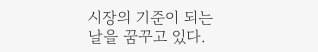시장의 기준이 되는 날을 꿈꾸고 있다.